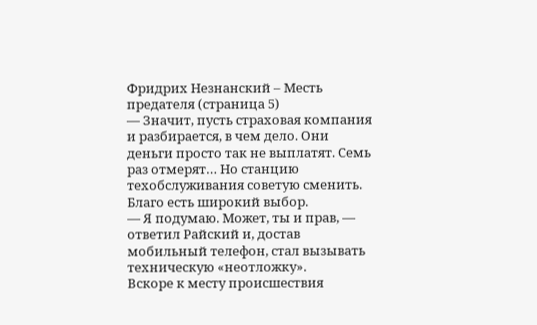Фридрих Незнанский – Месть предателя (страница 5)
— Значит, пусть страховая компания и разбирается, в чем дело. Они деньги просто так не выплатят. Семь раз отмерят… Но станцию техобслуживания советую сменить. Благо есть широкий выбор.
— Я подумаю. Может, ты и прав, — ответил Райский и, достав мобильный телефон, стал вызывать техническую «неотложку».
Вскоре к месту происшествия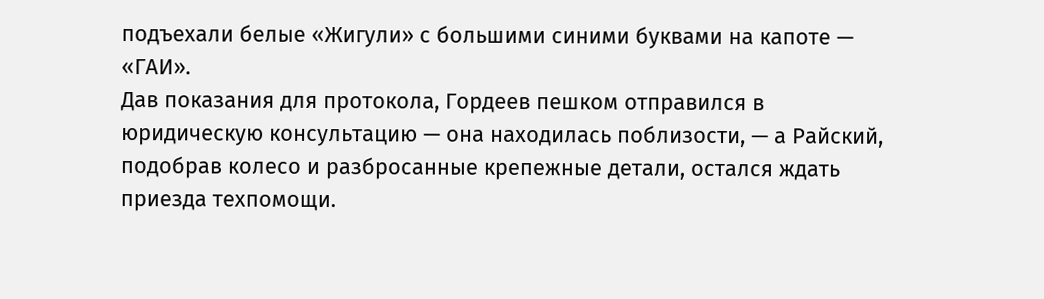подъехали белые «Жигули» с большими синими буквами на капоте — «ГАИ».
Дав показания для протокола, Гордеев пешком отправился в юридическую консультацию — она находилась поблизости, — а Райский, подобрав колесо и разбросанные крепежные детали, остался ждать приезда техпомощи.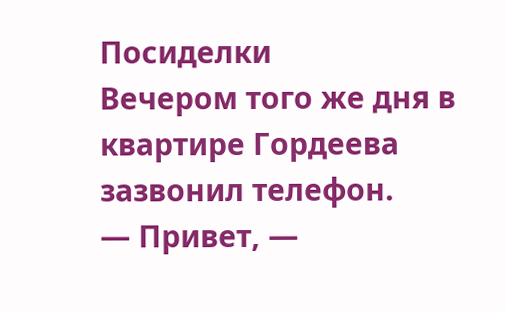Посиделки
Вечером того же дня в квартире Гордеева зазвонил телефон.
— Привет, —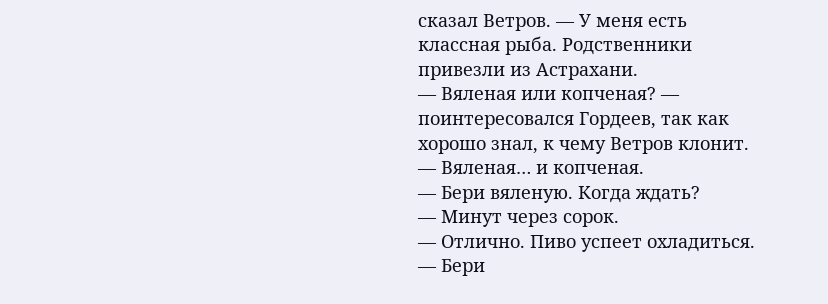сказал Ветров. — У меня есть классная рыба. Родственники привезли из Астрахани.
— Вяленая или копченая? — поинтересовался Гордеев, так как хорошо знал, к чему Ветров клонит.
— Вяленая… и копченая.
— Бери вяленую. Когда ждать?
— Минут через сорок.
— Отлично. Пиво успеет охладиться.
— Бери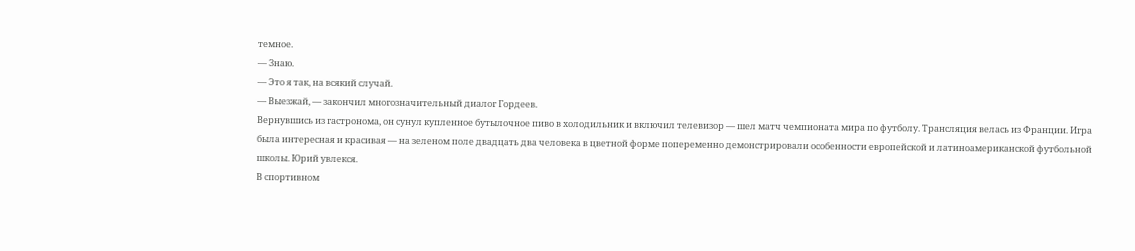темное.
— Знаю.
— Это я так, на всякий случай.
— Выезжай, — закончил многозначительный диалог Гордеев.
Вернувшись из гастронома, он сунул купленное бутылочное пиво в холодильник и включил телевизор — шел матч чемпионата мира по футболу. Трансляция велась из Франции. Игра была интересная и красивая — на зеленом поле двадцать два человека в цветной форме попеременно демонстрировали особенности европейской и латиноамериканской футбольной школы. Юрий увлекся.
В спортивном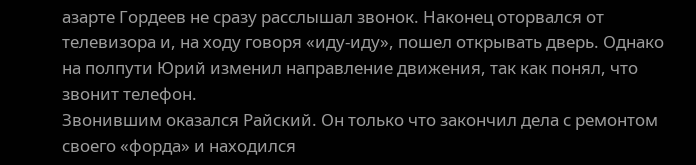азарте Гордеев не сразу расслышал звонок. Наконец оторвался от телевизора и, на ходу говоря «иду-иду», пошел открывать дверь. Однако на полпути Юрий изменил направление движения, так как понял, что звонит телефон.
Звонившим оказался Райский. Он только что закончил дела с ремонтом своего «форда» и находился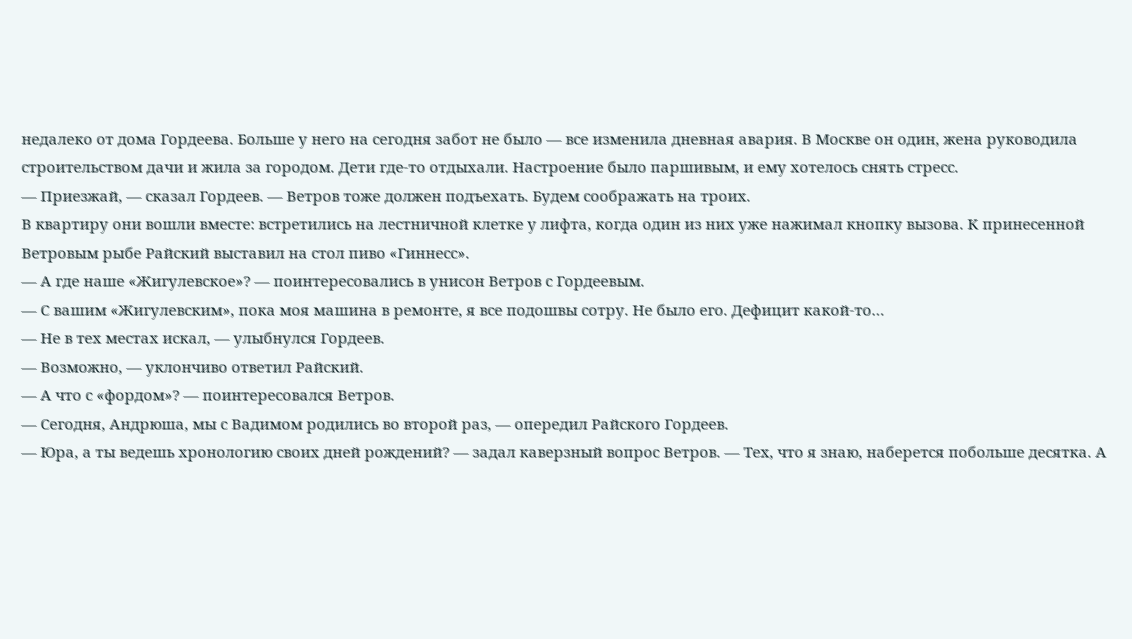недалеко от дома Гордеева. Больше у него на сегодня забот не было — все изменила дневная авария. В Москве он один, жена руководила строительством дачи и жила за городом. Дети где-то отдыхали. Настроение было паршивым, и ему хотелось снять стресс.
— Приезжай, — сказал Гордеев. — Ветров тоже должен подъехать. Будем соображать на троих.
В квартиру они вошли вместе: встретились на лестничной клетке у лифта, когда один из них уже нажимал кнопку вызова. К принесенной Ветровым рыбе Райский выставил на стол пиво «Гиннесс».
— А где наше «Жигулевское»? — поинтересовались в унисон Ветров с Гордеевым.
— С вашим «Жигулевским», пока моя машина в ремонте, я все подошвы сотру. Не было его. Дефицит какой-то…
— Не в тех местах искал, — улыбнулся Гордеев.
— Возможно, — уклончиво ответил Райский.
— А что с «фордом»? — поинтересовался Ветров.
— Сегодня, Андрюша, мы с Вадимом родились во второй раз, — опередил Райского Гордеев.
— Юра, а ты ведешь хронологию своих дней рождений? — задал каверзный вопрос Ветров. — Тех, что я знаю, наберется побольше десятка. А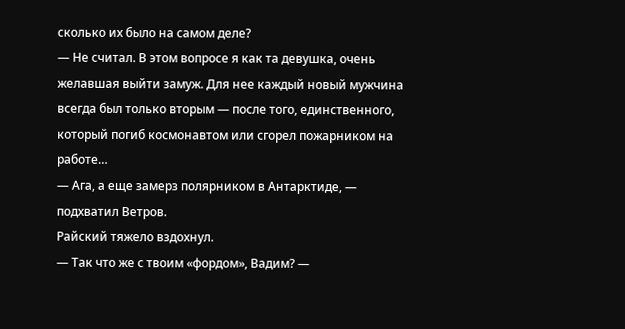сколько их было на самом деле?
— Не считал. В этом вопросе я как та девушка, очень желавшая выйти замуж. Для нее каждый новый мужчина всегда был только вторым — после того, единственного, который погиб космонавтом или сгорел пожарником на работе…
— Ага, а еще замерз полярником в Антарктиде, — подхватил Ветров.
Райский тяжело вздохнул.
— Так что же с твоим «фордом», Вадим? —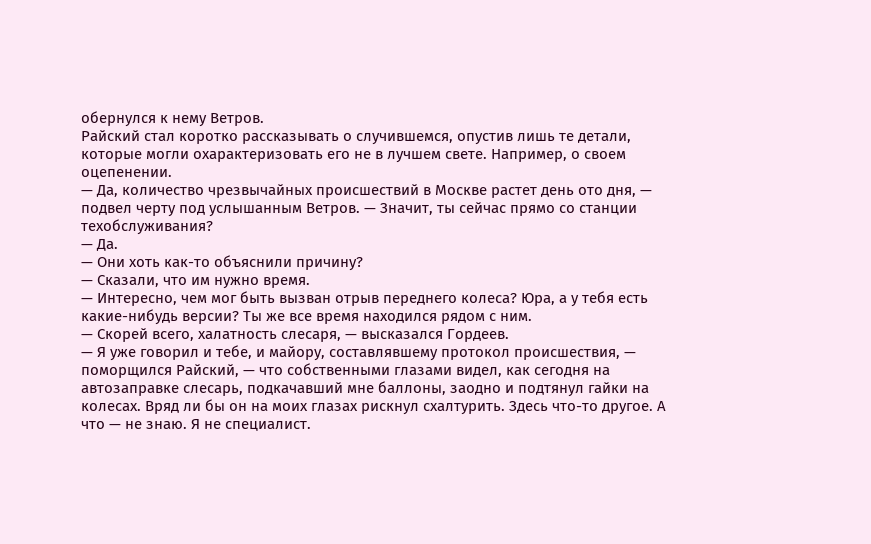обернулся к нему Ветров.
Райский стал коротко рассказывать о случившемся, опустив лишь те детали, которые могли охарактеризовать его не в лучшем свете. Например, о своем оцепенении.
— Да, количество чрезвычайных происшествий в Москве растет день ото дня, — подвел черту под услышанным Ветров. — Значит, ты сейчас прямо со станции техобслуживания?
— Да.
— Они хоть как-то объяснили причину?
— Сказали, что им нужно время.
— Интересно, чем мог быть вызван отрыв переднего колеса? Юра, а у тебя есть какие-нибудь версии? Ты же все время находился рядом с ним.
— Скорей всего, халатность слесаря, — высказался Гордеев.
— Я уже говорил и тебе, и майору, составлявшему протокол происшествия, — поморщился Райский, — что собственными глазами видел, как сегодня на автозаправке слесарь, подкачавший мне баллоны, заодно и подтянул гайки на колесах. Вряд ли бы он на моих глазах рискнул схалтурить. Здесь что-то другое. А что — не знаю. Я не специалист.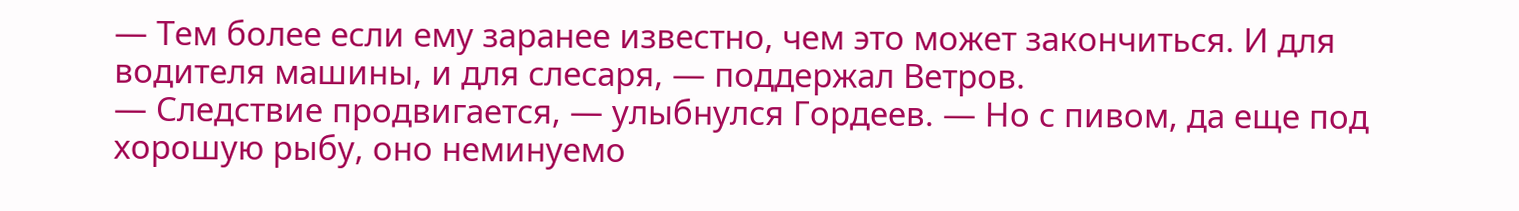— Тем более если ему заранее известно, чем это может закончиться. И для водителя машины, и для слесаря, — поддержал Ветров.
— Следствие продвигается, — улыбнулся Гордеев. — Но с пивом, да еще под хорошую рыбу, оно неминуемо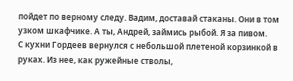пойдет по верному следу. Вадим, доставай стаканы. Они в том узком шкафчике. А ты, Андрей, займись рыбой. Я за пивом.
С кухни Гордеев вернулся с небольшой плетеной корзинкой в руках. Из нее, как ружейные стволы,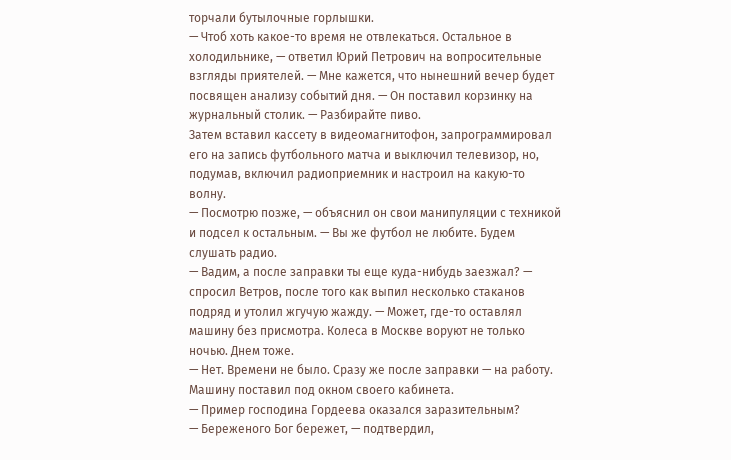торчали бутылочные горлышки.
— Чтоб хоть какое-то время не отвлекаться. Остальное в холодильнике, — ответил Юрий Петрович на вопросительные взгляды приятелей. — Мне кажется, что нынешний вечер будет посвящен анализу событий дня. — Он поставил корзинку на журнальный столик. — Разбирайте пиво.
Затем вставил кассету в видеомагнитофон, запрограммировал его на запись футбольного матча и выключил телевизор, но, подумав, включил радиоприемник и настроил на какую-то волну.
— Посмотрю позже, — объяснил он свои манипуляции с техникой и подсел к остальным. — Вы же футбол не любите. Будем слушать радио.
— Вадим, а после заправки ты еще куда-нибудь заезжал? — спросил Ветров, после того как выпил несколько стаканов подряд и утолил жгучую жажду. — Может, где-то оставлял машину без присмотра. Колеса в Москве воруют не только ночью. Днем тоже.
— Нет. Времени не было. Сразу же после заправки — на работу. Машину поставил под окном своего кабинета.
— Пример господина Гордеева оказался заразительным?
— Береженого Бог бережет, — подтвердил,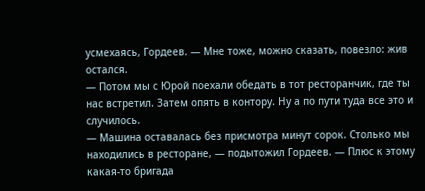усмехаясь, Гордеев. — Мне тоже, можно сказать, повезло: жив остался.
— Потом мы с Юрой поехали обедать в тот ресторанчик, где ты нас встретил. Затем опять в контору. Ну а по пути туда все это и случилось.
— Машина оставалась без присмотра минут сорок. Столько мы находились в ресторане, — подытожил Гордеев. — Плюс к этому какая-то бригада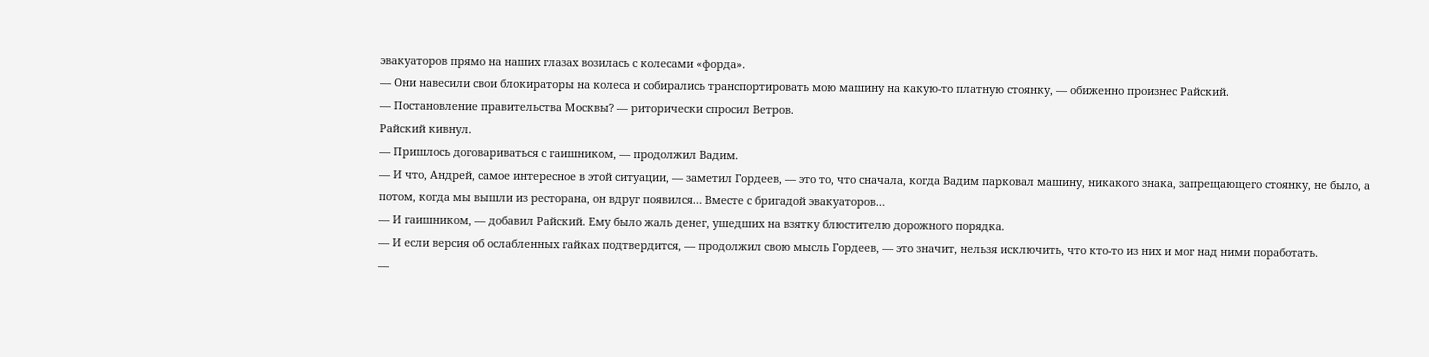эвакуаторов прямо на наших глазах возилась с колесами «форда».
— Они навесили свои блокираторы на колеса и собирались транспортировать мою машину на какую-то платную стоянку, — обиженно произнес Райский.
— Постановление правительства Москвы? — риторически спросил Ветров.
Райский кивнул.
— Пришлось договариваться с гаишником, — продолжил Вадим.
— И что, Андрей, самое интересное в этой ситуации, — заметил Гордеев, — это то, что сначала, когда Вадим парковал машину, никакого знака, запрещающего стоянку, не было, а потом, когда мы вышли из ресторана, он вдруг появился… Вместе с бригадой эвакуаторов…
— И гаишником, — добавил Райский. Ему было жаль денег, ушедших на взятку блюстителю дорожного порядка.
— И если версия об ослабленных гайках подтвердится, — продолжил свою мысль Гордеев, — это значит, нельзя исключить, что кто-то из них и мог над ними поработать.
—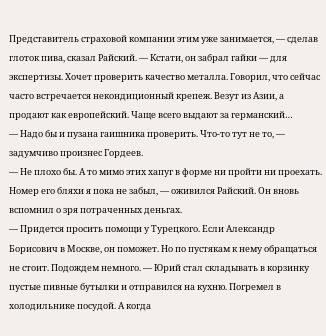Представитель страховой компании этим уже занимается, — сделав глоток пива, сказал Райский. — Кстати, он забрал гайки — для экспертизы. Хочет проверить качество металла. Говорил, что сейчас часто встречается некондиционный крепеж. Везут из Азии, а продают как европейский. Чаще всего выдают за германский…
— Надо бы и пузана гаишника проверить. Что-то тут не то, — задумчиво произнес Гордеев.
— Не плохо бы. А то мимо этих хапуг в форме ни пройти ни проехать. Номер его бляхи я пока не забыл, — оживился Райский. Он вновь вспомнил о зря потраченных деньгах.
— Придется просить помощи у Турецкого. Если Александр Борисович в Москве, он поможет. Но по пустякам к нему обращаться не стоит. Подождем немного. — Юрий стал складывать в корзинку пустые пивные бутылки и отправился на кухню. Погремел в холодильнике посудой. А когда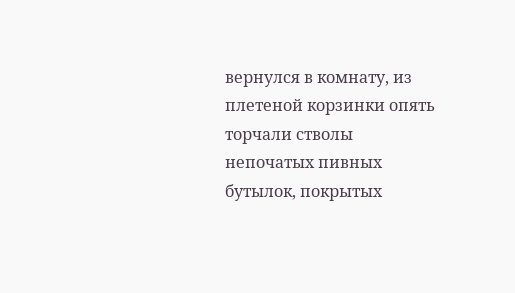вернулся в комнату, из плетеной корзинки опять торчали стволы непочатых пивных бутылок, покрытых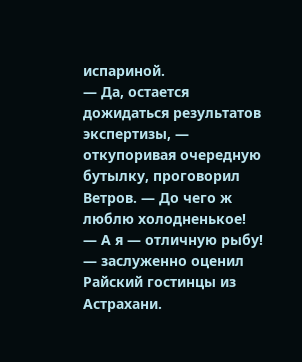испариной.
— Да, остается дожидаться результатов экспертизы, — откупоривая очередную бутылку, проговорил Ветров. — До чего ж люблю холодненькое!
— А я — отличную рыбу! — заслуженно оценил Райский гостинцы из Астрахани.